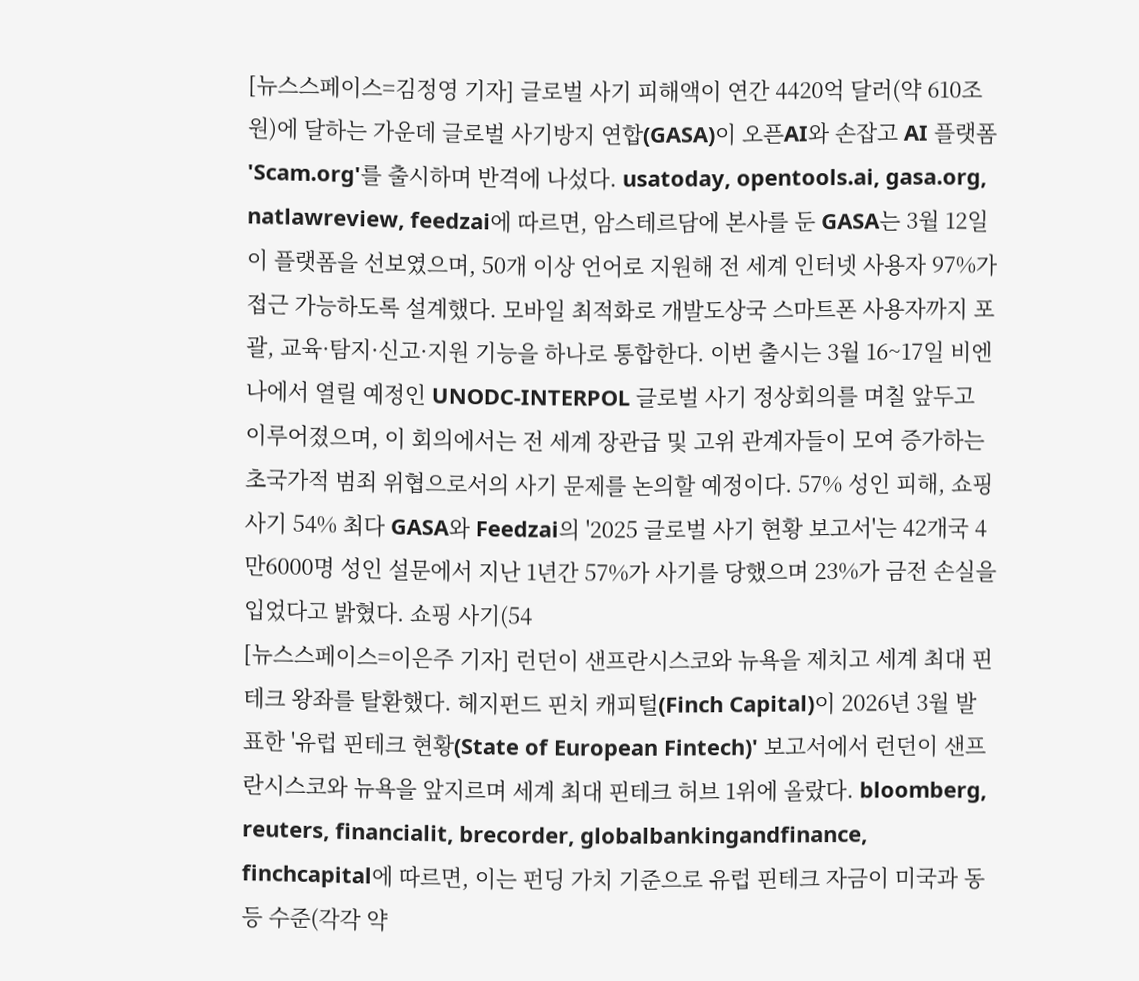[뉴스스페이스=김정영 기자] 글로벌 사기 피해액이 연간 4420억 달러(약 610조원)에 달하는 가운데 글로벌 사기방지 연합(GASA)이 오픈AI와 손잡고 AI 플랫폼 'Scam.org'를 출시하며 반격에 나섰다. usatoday, opentools.ai, gasa.org, natlawreview, feedzai에 따르면, 암스테르담에 본사를 둔 GASA는 3월 12일 이 플랫폼을 선보였으며, 50개 이상 언어로 지원해 전 세계 인터넷 사용자 97%가 접근 가능하도록 설계했다. 모바일 최적화로 개발도상국 스마트폰 사용자까지 포괄, 교육·탐지·신고·지원 기능을 하나로 통합한다. 이번 출시는 3월 16~17일 비엔나에서 열릴 예정인 UNODC-INTERPOL 글로벌 사기 정상회의를 며칠 앞두고 이루어졌으며, 이 회의에서는 전 세계 장관급 및 고위 관계자들이 모여 증가하는 초국가적 범죄 위협으로서의 사기 문제를 논의할 예정이다. 57% 성인 피해, 쇼핑 사기 54% 최다 GASA와 Feedzai의 '2025 글로벌 사기 현황 보고서'는 42개국 4만6000명 성인 설문에서 지난 1년간 57%가 사기를 당했으며 23%가 금전 손실을 입었다고 밝혔다. 쇼핑 사기(54
[뉴스스페이스=이은주 기자] 런던이 샌프란시스코와 뉴욕을 제치고 세계 최대 핀테크 왕좌를 탈환했다. 헤지펀드 핀치 캐피털(Finch Capital)이 2026년 3월 발표한 '유럽 핀테크 현황(State of European Fintech)' 보고서에서 런던이 샌프란시스코와 뉴욕을 앞지르며 세계 최대 핀테크 허브 1위에 올랐다. bloomberg, reuters, financialit, brecorder, globalbankingandfinance, finchcapital에 따르면, 이는 펀딩 가치 기준으로 유럽 핀테크 자금이 미국과 동등 수준(각각 약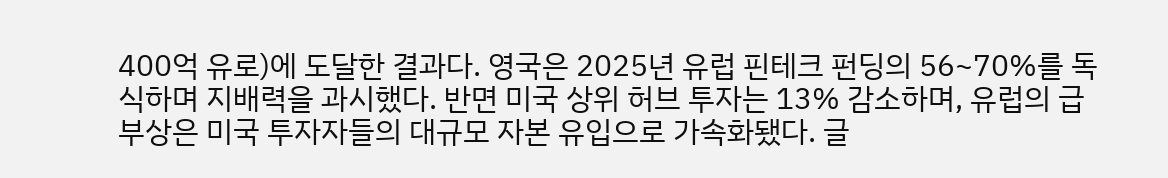400억 유로)에 도달한 결과다. 영국은 2025년 유럽 핀테크 펀딩의 56~70%를 독식하며 지배력을 과시했다. 반면 미국 상위 허브 투자는 13% 감소하며, 유럽의 급부상은 미국 투자자들의 대규모 자본 유입으로 가속화됐다. 글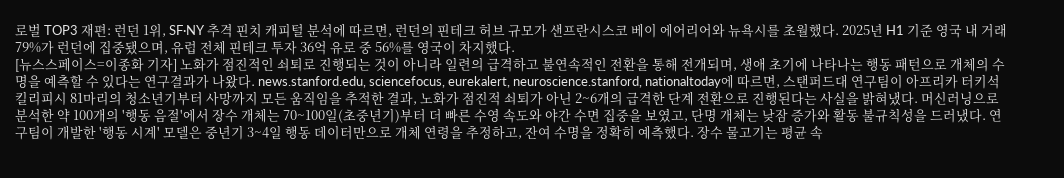로벌 TOP3 재편: 런던 1위, SF·NY 추격 핀치 캐피털 분석에 따르면, 런던의 핀테크 허브 규모가 샌프란시스코 베이 에어리어와 뉴욕시를 초월했다. 2025년 H1 기준 영국 내 거래 79%가 런던에 집중됐으며, 유럽 전체 핀테크 투자 36억 유로 중 56%를 영국이 차지했다.
[뉴스스페이스=이종화 기자] 노화가 점진적인 쇠퇴로 진행되는 것이 아니라 일련의 급격하고 불연속적인 전환을 통해 전개되며, 생애 초기에 나타나는 행동 패턴으로 개체의 수명을 예측할 수 있다는 연구결과가 나왔다. news.stanford.edu, sciencefocus, eurekalert, neuroscience.stanford, nationaltoday에 따르면, 스탠퍼드대 연구팀이 아프리카 터키석 킬리피시 81마리의 청소년기부터 사망까지 모든 움직임을 추적한 결과, 노화가 점진적 쇠퇴가 아닌 2~6개의 급격한 단계 전환으로 진행된다는 사실을 밝혀냈다. 머신러닝으로 분석한 약 100개의 '행동 음절'에서 장수 개체는 70~100일(초중년기)부터 더 빠른 수영 속도와 야간 수면 집중을 보였고, 단명 개체는 낮잠 증가와 활동 불규칙성을 드러냈다. 연구팀이 개발한 '행동 시계' 모델은 중년기 3~4일 행동 데이터만으로 개체 연령을 추정하고, 잔여 수명을 정확히 예측했다. 장수 물고기는 평균 속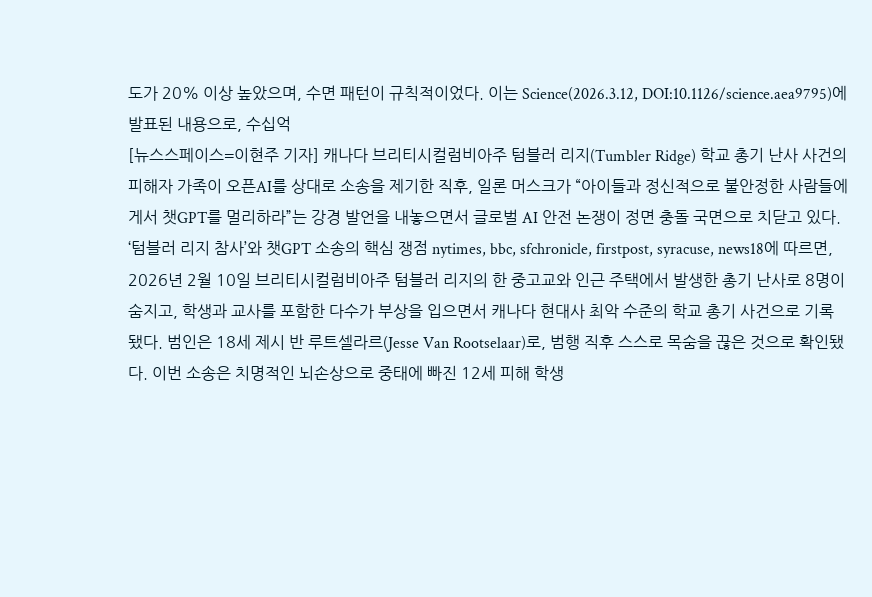도가 20% 이상 높았으며, 수면 패턴이 규칙적이었다. 이는 Science(2026.3.12, DOI:10.1126/science.aea9795)에 발표된 내용으로, 수십억
[뉴스스페이스=이현주 기자] 캐나다 브리티시컬럼비아주 텀블러 리지(Tumbler Ridge) 학교 총기 난사 사건의 피해자 가족이 오픈AI를 상대로 소송을 제기한 직후, 일론 머스크가 “아이들과 정신적으로 불안정한 사람들에게서 챗GPT를 멀리하라”는 강경 발언을 내놓으면서 글로벌 AI 안전 논쟁이 정면 충돌 국면으로 치닫고 있다. ‘텀블러 리지 참사’와 챗GPT 소송의 핵심 쟁점 nytimes, bbc, sfchronicle, firstpost, syracuse, news18에 따르면, 2026년 2월 10일 브리티시컬럼비아주 텀블러 리지의 한 중고교와 인근 주택에서 발생한 총기 난사로 8명이 숨지고, 학생과 교사를 포함한 다수가 부상을 입으면서 캐나다 현대사 최악 수준의 학교 총기 사건으로 기록됐다. 범인은 18세 제시 반 루트셀라르(Jesse Van Rootselaar)로, 범행 직후 스스로 목숨을 끊은 것으로 확인됐다. 이번 소송은 치명적인 뇌손상으로 중태에 빠진 12세 피해 학생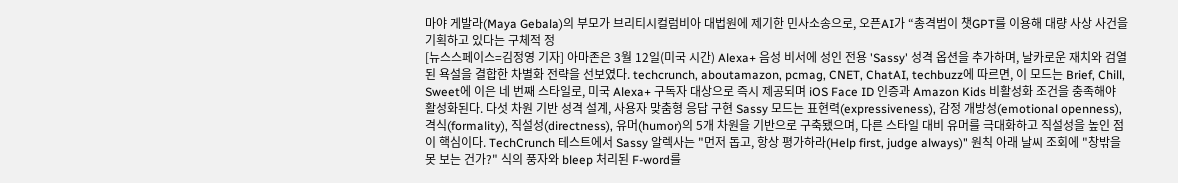마야 게발라(Maya Gebala)의 부모가 브리티시컬럼비아 대법원에 제기한 민사소송으로, 오픈AI가 “총격범이 챗GPT를 이용해 대량 사상 사건을 기획하고 있다는 구체적 정
[뉴스스페이스=김정영 기자] 아마존은 3월 12일(미국 시간) Alexa+ 음성 비서에 성인 전용 'Sassy' 성격 옵션을 추가하며, 날카로운 재치와 검열된 욕설을 결합한 차별화 전략을 선보였다. techcrunch, aboutamazon, pcmag, CNET, ChatAI, techbuzz에 따르면, 이 모드는 Brief, Chill, Sweet에 이은 네 번째 스타일로, 미국 Alexa+ 구독자 대상으로 즉시 제공되며 iOS Face ID 인증과 Amazon Kids 비활성화 조건을 충족해야 활성화된다. 다섯 차원 기반 성격 설계, 사용자 맞춤형 응답 구현 Sassy 모드는 표현력(expressiveness), 감정 개방성(emotional openness), 격식(formality), 직설성(directness), 유머(humor)의 5개 차원을 기반으로 구축됐으며, 다른 스타일 대비 유머를 극대화하고 직설성을 높인 점이 핵심이다. TechCrunch 테스트에서 Sassy 알렉사는 "먼저 돕고, 항상 평가하라(Help first, judge always)" 원칙 아래 날씨 조회에 "창밖을 못 보는 건가?" 식의 풍자와 bleep 처리된 F-word를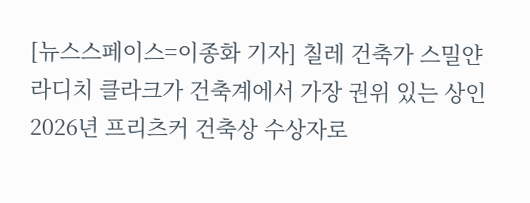[뉴스스페이스=이종화 기자] 칠레 건축가 스밀얀 라디치 클라크가 건축계에서 가장 권위 있는 상인 2026년 프리츠커 건축상 수상자로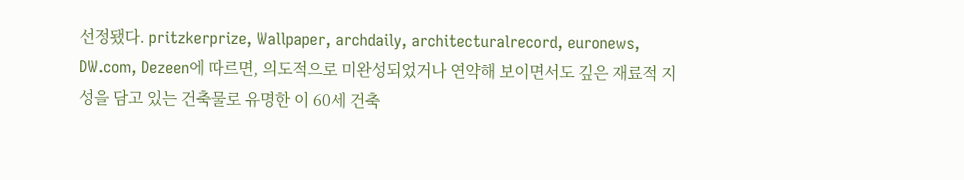선정됐다. pritzkerprize, Wallpaper, archdaily, architecturalrecord, euronews, DW.com, Dezeen에 따르면, 의도적으로 미완성되었거나 연약해 보이면서도 깊은 재료적 지성을 담고 있는 건축물로 유명한 이 60세 건축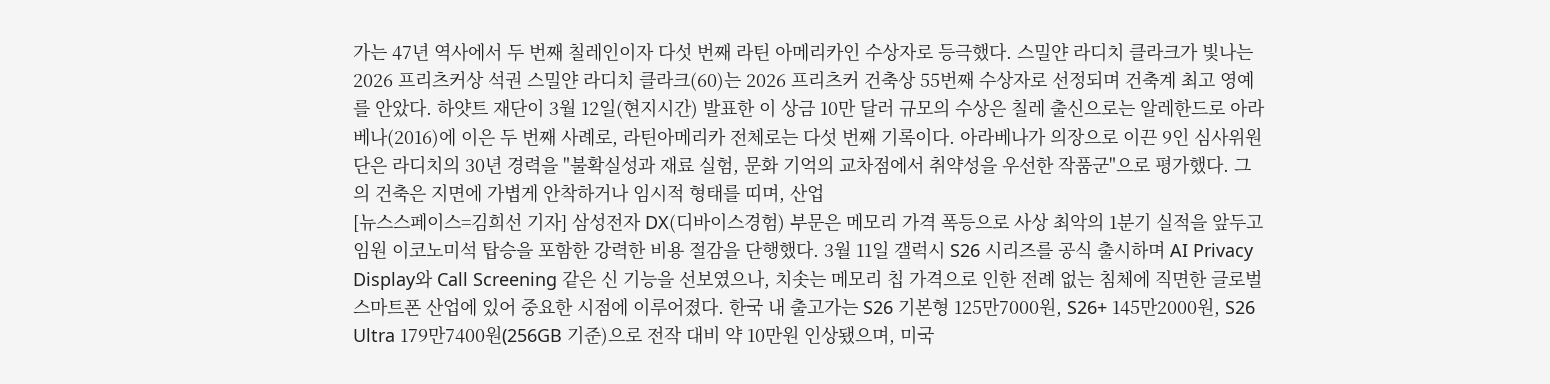가는 47년 역사에서 두 번째 칠레인이자 다섯 번째 라틴 아메리카인 수상자로 등극했다. 스밀얀 라디치 클라크가 빛나는 2026 프리츠커상 석권 스밀얀 라디치 클라크(60)는 2026 프리츠커 건축상 55번째 수상자로 선정되며 건축계 최고 영예를 안았다. 하얏트 재단이 3월 12일(현지시간) 발표한 이 상금 10만 달러 규모의 수상은 칠레 출신으로는 알레한드로 아라베나(2016)에 이은 두 번째 사례로, 라틴아메리카 전체로는 다섯 번째 기록이다. 아라베나가 의장으로 이끈 9인 심사위원단은 라디치의 30년 경력을 "불확실성과 재료 실험, 문화 기억의 교차점에서 취약성을 우선한 작품군"으로 평가했다. 그의 건축은 지면에 가볍게 안착하거나 임시적 형태를 띠며, 산업
[뉴스스페이스=김희선 기자] 삼성전자 DX(디바이스경험) 부문은 메모리 가격 폭등으로 사상 최악의 1분기 실적을 앞두고 임원 이코노미석 탑승을 포함한 강력한 비용 절감을 단행했다. 3월 11일 갤럭시 S26 시리즈를 공식 출시하며 AI Privacy Display와 Call Screening 같은 신 기능을 선보였으나, 치솟는 메모리 칩 가격으로 인한 전례 없는 침체에 직면한 글로벌 스마트폰 산업에 있어 중요한 시점에 이루어졌다. 한국 내 출고가는 S26 기본형 125만7000원, S26+ 145만2000원, S26 Ultra 179만7400원(256GB 기준)으로 전작 대비 약 10만원 인상됐으며, 미국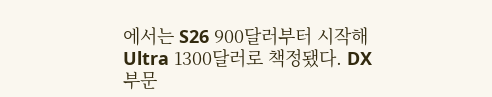에서는 S26 900달러부터 시작해 Ultra 1300달러로 책정됐다. DX 부문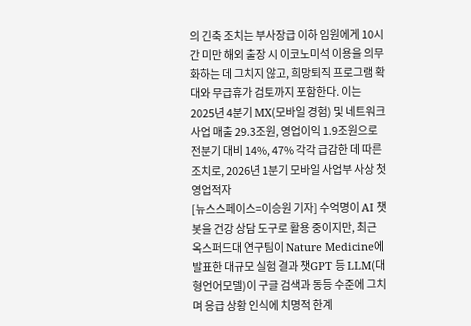의 긴축 조치는 부사장급 이하 임원에게 10시간 미만 해외 출장 시 이코노미석 이용을 의무화하는 데 그치지 않고, 희망퇴직 프로그램 확대와 무급휴가 검토까지 포함한다. 이는 2025년 4분기 MX(모바일 경험) 및 네트워크 사업 매출 29.3조원, 영업이익 1.9조원으로 전분기 대비 14%, 47% 각각 급감한 데 따른 조치로, 2026년 1분기 모바일 사업부 사상 첫 영업적자
[뉴스스페이스=이승원 기자] 수억명이 AI 챗봇을 건강 상담 도구로 활용 중이지만, 최근 옥스퍼드대 연구팀이 Nature Medicine에 발표한 대규모 실험 결과 챗GPT 등 LLM(대형언어모델)이 구글 검색과 동등 수준에 그치며 응급 상황 인식에 치명적 한계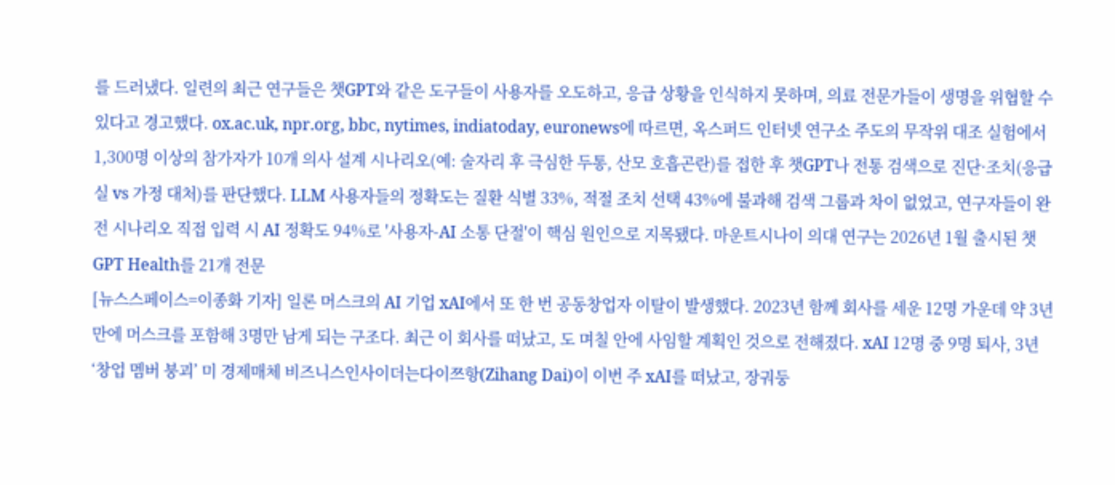를 드러냈다. 일련의 최근 연구들은 챗GPT와 같은 도구들이 사용자를 오도하고, 응급 상황을 인식하지 못하며, 의료 전문가들이 생명을 위협할 수 있다고 경고했다. ox.ac.uk, npr.org, bbc, nytimes, indiatoday, euronews에 따르면, 옥스퍼드 인터넷 연구소 주도의 무작위 대조 실험에서 1,300명 이상의 참가자가 10개 의사 설계 시나리오(예: 술자리 후 극심한 두통, 산모 호흡곤란)를 접한 후 챗GPT나 전통 검색으로 진단·조치(응급실 vs 가정 대처)를 판단했다. LLM 사용자들의 정확도는 질환 식별 33%, 적절 조치 선택 43%에 불과해 검색 그룹과 차이 없었고, 연구자들이 완전 시나리오 직접 입력 시 AI 정확도 94%로 '사용자-AI 소통 단절'이 핵심 원인으로 지목됐다. 마운트시나이 의대 연구는 2026년 1월 출시된 챗GPT Health를 21개 전문
[뉴스스페이스=이종화 기자] 일론 머스크의 AI 기업 xAI에서 또 한 번 공동창업자 이탈이 발생했다. 2023년 함께 회사를 세운 12명 가운데 약 3년 만에 머스크를 포함해 3명만 남게 되는 구조다. 최근 이 회사를 떠났고, 도 며칠 안에 사임할 계획인 것으로 전해졌다. xAI 12명 중 9명 퇴사, 3년 ‘창업 멤버 붕괴’ 미 경제매체 비즈니스인사이더는다이쯔항(Zihang Dai)이 이번 주 xAI를 떠났고, 장궈둥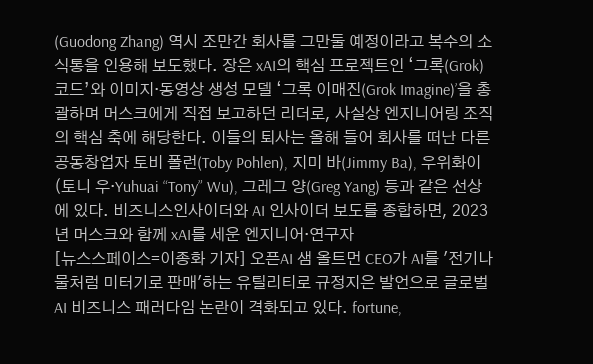(Guodong Zhang) 역시 조만간 회사를 그만둘 예정이라고 복수의 소식통을 인용해 보도했다. 장은 xAI의 핵심 프로젝트인 ‘그록(Grok) 코드’와 이미지·동영상 생성 모델 ‘그록 이매진(Grok Imagine)’을 총괄하며 머스크에게 직접 보고하던 리더로, 사실상 엔지니어링 조직의 핵심 축에 해당한다. 이들의 퇴사는 올해 들어 회사를 떠난 다른 공동창업자 토비 폴런(Toby Pohlen), 지미 바(Jimmy Ba), 우위화이(토니 우·Yuhuai “Tony” Wu), 그레그 양(Greg Yang) 등과 같은 선상에 있다. 비즈니스인사이더와 AI 인사이더 보도를 종합하면, 2023년 머스크와 함께 xAI를 세운 엔지니어·연구자
[뉴스스페이스=이종화 기자] 오픈AI 샘 올트먼 CEO가 AI를 '전기나 물처럼 미터기로 판매'하는 유틸리티로 규정지은 발언으로 글로벌 AI 비즈니스 패러다임 논란이 격화되고 있다. fortune,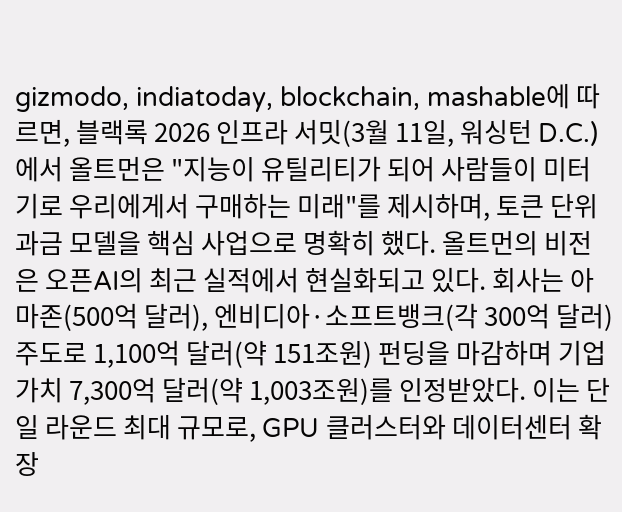gizmodo, indiatoday, blockchain, mashable에 따르면, 블랙록 2026 인프라 서밋(3월 11일, 워싱턴 D.C.)에서 올트먼은 "지능이 유틸리티가 되어 사람들이 미터기로 우리에게서 구매하는 미래"를 제시하며, 토큰 단위 과금 모델을 핵심 사업으로 명확히 했다. 올트먼의 비전은 오픈AI의 최근 실적에서 현실화되고 있다. 회사는 아마존(500억 달러), 엔비디아·소프트뱅크(각 300억 달러) 주도로 1,100억 달러(약 151조원) 펀딩을 마감하며 기업가치 7,300억 달러(약 1,003조원)를 인정받았다. 이는 단일 라운드 최대 규모로, GPU 클러스터와 데이터센터 확장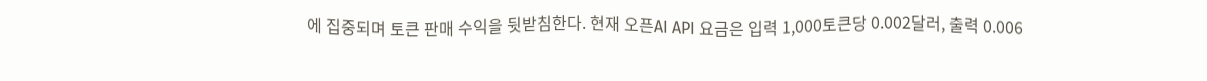에 집중되며 토큰 판매 수익을 뒷받침한다. 현재 오픈AI API 요금은 입력 1,000토큰당 0.002달러, 출력 0.006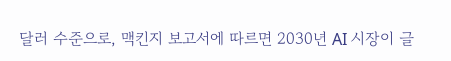달러 수준으로, 맥킨지 보고서에 따르면 2030년 AI 시장이 글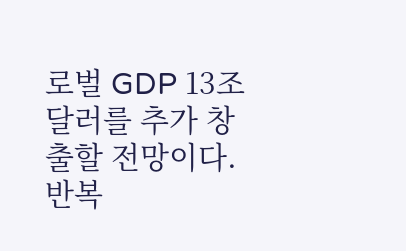로벌 GDP 13조 달러를 추가 창출할 전망이다. 반복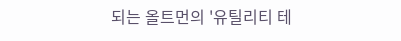되는 올트먼의 '유틸리티 테